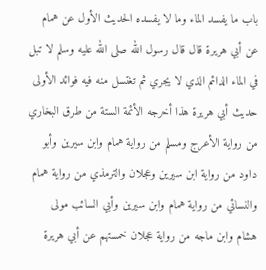باب ما يفسد الماء وما لا يفسده الحديث الأول عن همام عن أبي هريرة قال قال رسول الله صلى الله عليه وسلم لا تبل في الماء الدائم الذي لا يجري ثم تغتسل منه فيه فوائد الأولى حديث أبي هريرة هذا أخرجه الأئمة الستة من طرق البخاري من رواية الأعرج ومسلم من رواية همام وابن سيرين وأبو داود من رواية ابن سيرين وعجلان والترمذي من رواية همام والنسائي من رواية همام وابن سيرين وأبي السائب مولى هشام وابن ماجه من رواية عجلان خمستهم عن أبي هريرة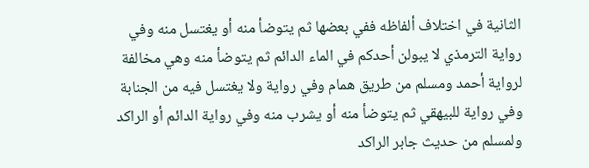الثانية في اختلاف ألفاظه ففي بعضها ثم يتوضأ منه أو يغتسل منه وفي رواية الترمذي لا يبولن أحدكم في الماء الدائم ثم يتوضأ منه وهي مخالفة لرواية أحمد ومسلم من طريق همام وفي رواية ولا يغتسل فيه من الجنابة وفي رواية للبيهقي ثم يتوضأ منه أو يشرب منه وفي رواية الدائم أو الراكد ولمسلم من حديث جابر الراكد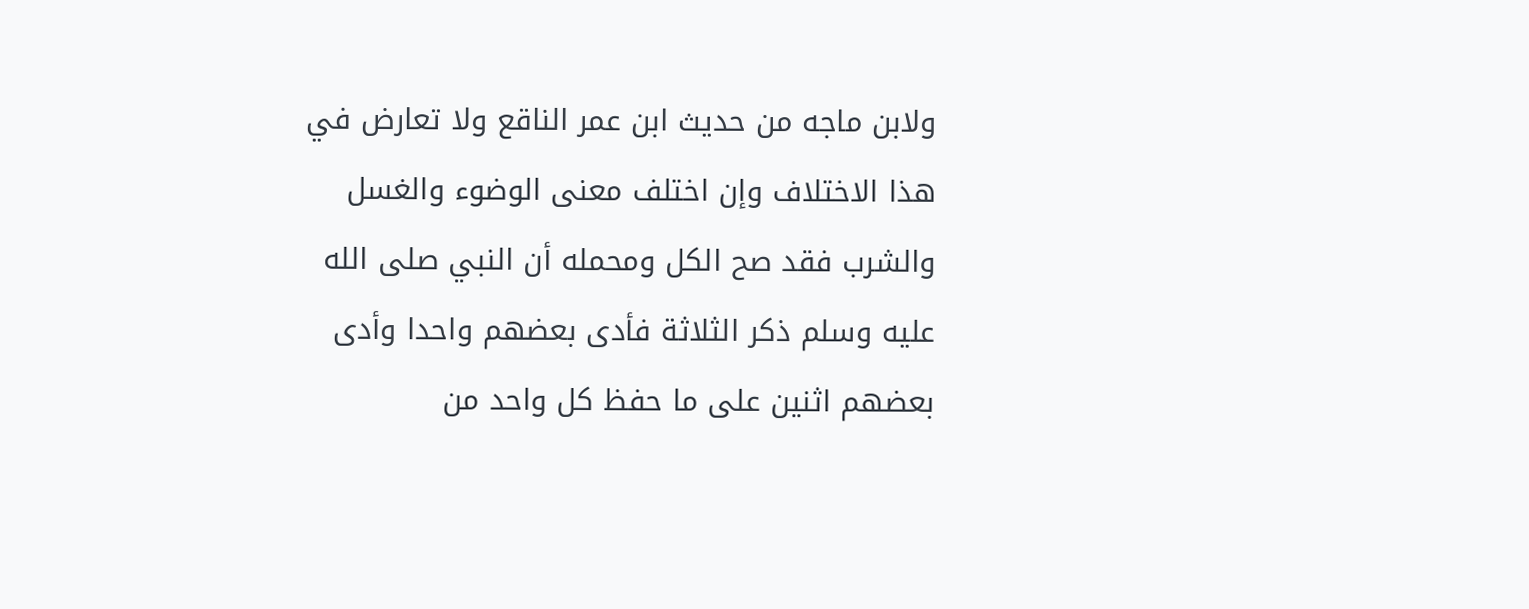ولابن ماجه من حديث ابن عمر الناقع ولا تعارض في هذا الاختلاف وإن اختلف معنى الوضوء والغسل والشرب فقد صح الكل ومحمله أن النبي صلى الله عليه وسلم ذكر الثلاثة فأدى بعضهم واحدا وأدى بعضهم اثنين على ما حفظ كل واحد من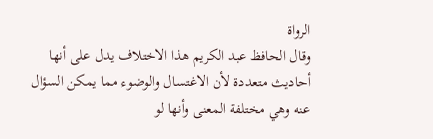الرواة
وقال الحافظ عبد الكريم هذا الاختلاف يدل على أنها أحاديث متعددة لأن الاغتسال والوضوء مما يمكن السؤال عنه وهي مختلفة المعنى وأنها لو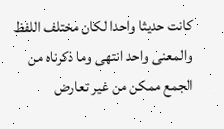كانت حديثا واحدا لكان مختلف اللفظ والمعنى واحد انتهى وما ذكرناه من الجمع ممكن من غير تعارض